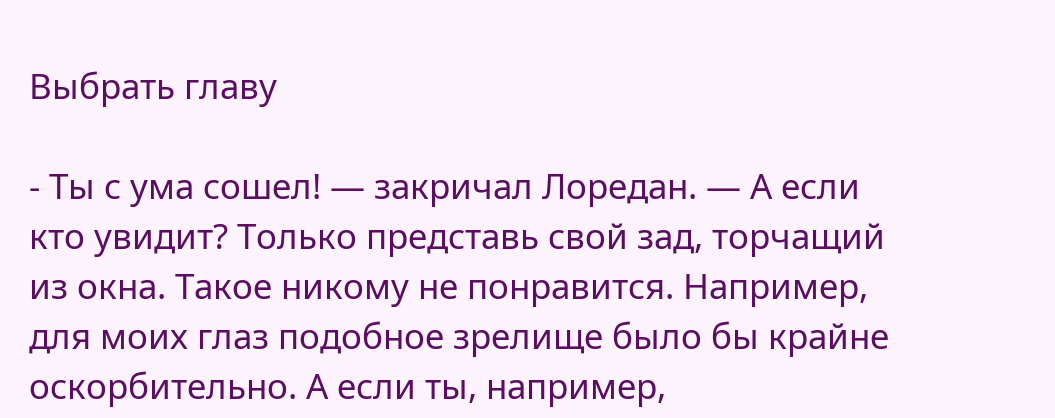Выбрать главу

- Ты с ума сошел! — закричал Лоредан. — А если кто увидит? Только представь свой зад, торчащий из окна. Такое никому не понравится. Например, для моих глаз подобное зрелище было бы крайне оскорбительно. А если ты, например,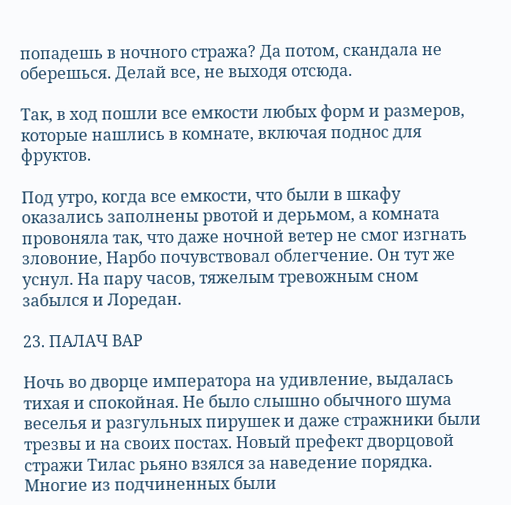попадешь в ночного стража? Да потом, скандала не оберешься. Делай все, не выходя отсюда.

Так, в ход пошли все емкости любых форм и размеров, которые нашлись в комнате, включая поднос для фруктов.

Под утро, когда все емкости, что были в шкафу оказались заполнены рвотой и дерьмом, а комната провоняла так, что даже ночной ветер не смог изгнать зловоние, Нарбо почувствовал облегчение. Он тут же уснул. На пару часов, тяжелым тревожным сном забылся и Лоредан.

23. ПАЛАЧ ВАР

Ночь во дворце императора на удивление, выдалась тихая и спокойная. Не было слышно обычного шума веселья и разгульных пирушек и даже стражники были трезвы и на своих постах. Новый префект дворцовой стражи Тилас рьяно взялся за наведение порядка. Многие из подчиненных были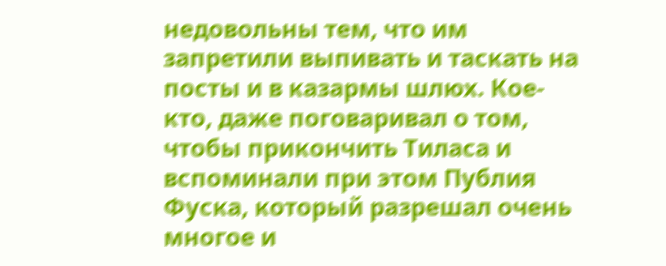недовольны тем, что им запретили выпивать и таскать на посты и в казармы шлюх. Кое-кто, даже поговаривал о том, чтобы прикончить Тиласа и вспоминали при этом Публия Фуска, который разрешал очень многое и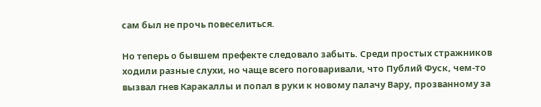сам был не прочь повеселиться.

Но теперь о бывшем префекте следовало забыть. Среди простых стражников ходили разные слухи, но чаще всего поговаривали, что Публий Фуск, чем-то вызвал гнев Каракаллы и попал в руки к новому палачу Вару, прозванному за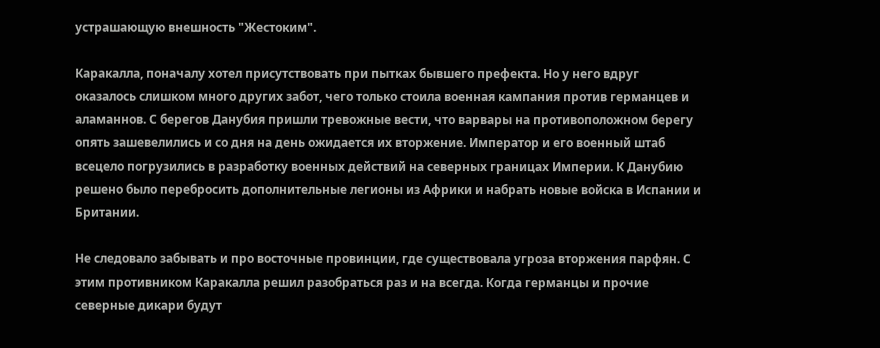устрашающую внешность "Жестоким".

Каракалла, поначалу хотел присутствовать при пытках бывшего префекта. Но у него вдруг оказалось слишком много других забот, чего только стоила военная кампания против германцев и аламаннов. С берегов Данубия пришли тревожные вести, что варвары на противоположном берегу опять зашевелились и со дня на день ожидается их вторжение. Император и его военный штаб всецело погрузились в разработку военных действий на северных границах Империи. К Данубию решено было перебросить дополнительные легионы из Африки и набрать новые войска в Испании и Британии.

Не следовало забывать и про восточные провинции, где существовала угроза вторжения парфян. С этим противником Каракалла решил разобраться раз и на всегда. Когда германцы и прочие северные дикари будут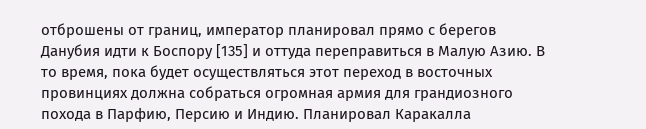отброшены от границ, император планировал прямо с берегов Данубия идти к Боспору [135] и оттуда переправиться в Малую Азию. В то время, пока будет осуществляться этот переход в восточных провинциях должна собраться огромная армия для грандиозного похода в Парфию, Персию и Индию. Планировал Каракалла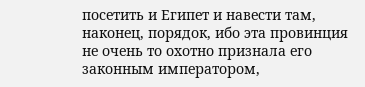посетить и Египет и навести там, наконец, порядок, ибо эта провинция не очень то охотно признала его законным императором,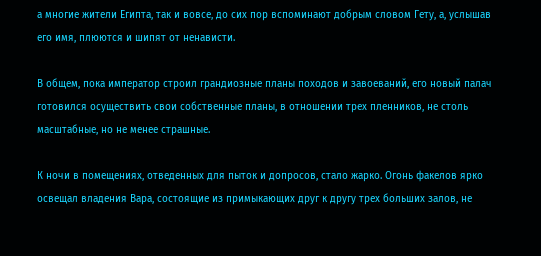а многие жители Египта, так и вовсе, до сих пор вспоминают добрым словом Гету, а, услышав его имя, плюются и шипят от ненависти.

В общем, пока император строил грандиозные планы походов и завоеваний, его новый палач готовился осуществить свои собственные планы, в отношении трех пленников, не столь масштабные, но не менее страшные.

К ночи в помещениях, отведенных для пыток и допросов, стало жарко. Огонь факелов ярко освещал владения Вара, состоящие из примыкающих друг к другу трех больших залов, не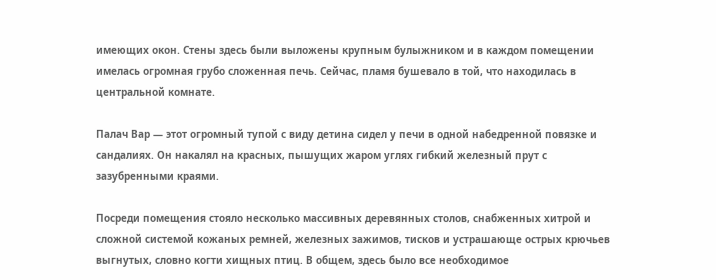имеющих окон. Стены здесь были выложены крупным булыжником и в каждом помещении имелась огромная грубо сложенная печь. Сейчас, пламя бушевало в той, что находилась в центральной комнате.

Палач Вар — этот огромный тупой с виду детина сидел у печи в одной набедренной повязке и сандалиях. Он накалял на красных, пышущих жаром углях гибкий железный прут с зазубренными краями.

Посреди помещения стояло несколько массивных деревянных столов, снабженных хитрой и сложной системой кожаных ремней, железных зажимов, тисков и устрашающе острых крючьев выгнутых, словно когти хищных птиц. В общем, здесь было все необходимое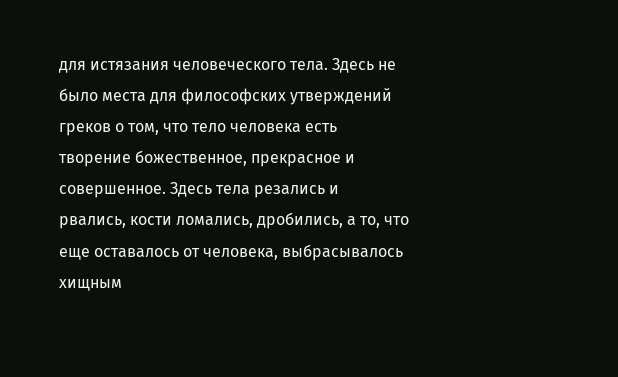для истязания человеческого тела. Здесь не было места для философских утверждений греков о том, что тело человека есть творение божественное, прекрасное и совершенное. Здесь тела резались и рвались, кости ломались, дробились, а то, что еще оставалось от человека, выбрасывалось хищным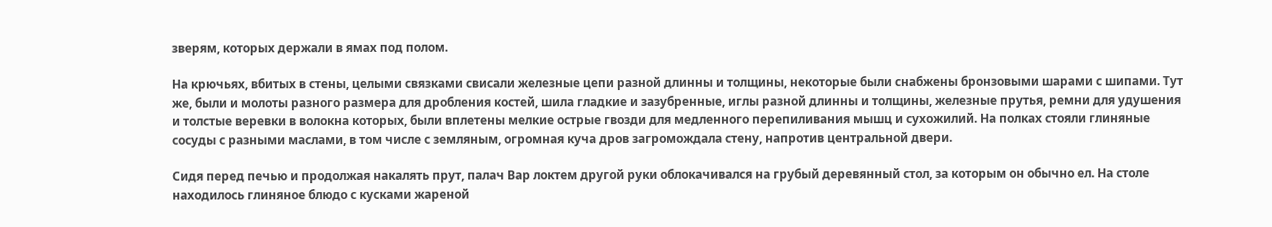зверям, которых держали в ямах под полом.

На крючьях, вбитых в стены, целыми связками свисали железные цепи разной длинны и толщины, некоторые были снабжены бронзовыми шарами с шипами. Тут же, были и молоты разного размера для дробления костей, шила гладкие и зазубренные, иглы разной длинны и толщины, железные прутья, ремни для удушения и толстые веревки в волокна которых, были вплетены мелкие острые гвозди для медленного перепиливания мышц и сухожилий. На полках стояли глиняные сосуды с разными маслами, в том числе с земляным, огромная куча дров загромождала стену, напротив центральной двери.

Сидя перед печью и продолжая накалять прут, палач Вар локтем другой руки облокачивался на грубый деревянный стол, за которым он обычно ел. На столе находилось глиняное блюдо с кусками жареной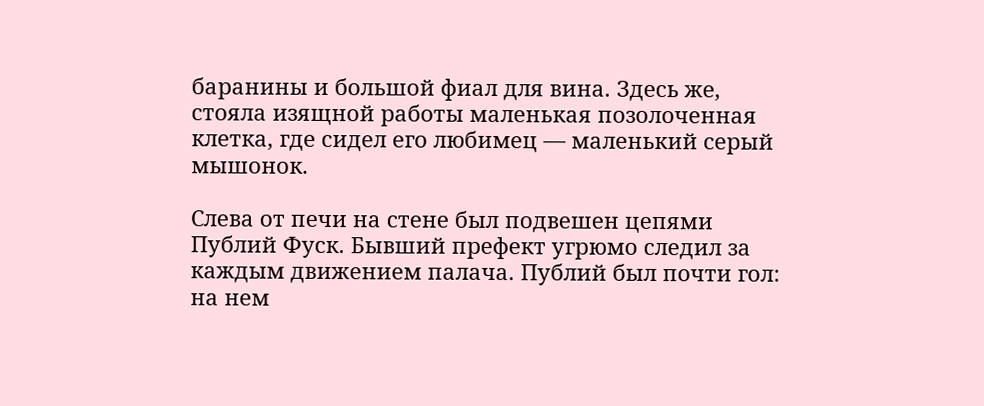баранины и большой фиал для вина. Здесь же, стояла изящной работы маленькая позолоченная клетка, где сидел его любимец — маленький серый мышонок.

Слева от печи на стене был подвешен цепями Публий Фуск. Бывший префект угрюмо следил за каждым движением палача. Публий был почти гол: на нем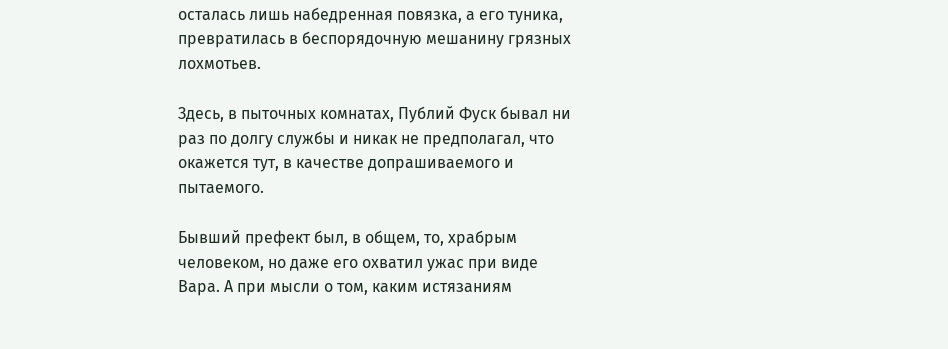осталась лишь набедренная повязка, а его туника, превратилась в беспорядочную мешанину грязных лохмотьев.

Здесь, в пыточных комнатах, Публий Фуск бывал ни раз по долгу службы и никак не предполагал, что окажется тут, в качестве допрашиваемого и пытаемого.

Бывший префект был, в общем, то, храбрым человеком, но даже его охватил ужас при виде Вара. А при мысли о том, каким истязаниям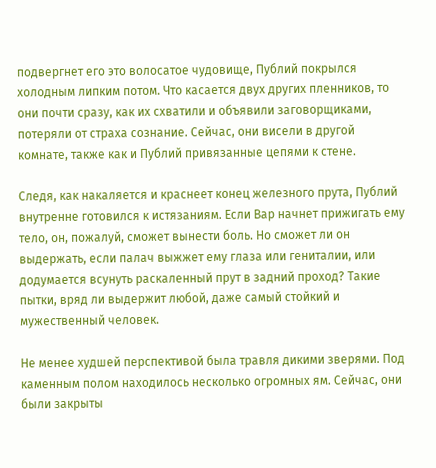подвергнет его это волосатое чудовище, Публий покрылся холодным липким потом. Что касается двух других пленников, то они почти сразу, как их схватили и объявили заговорщиками, потеряли от страха сознание. Сейчас, они висели в другой комнате, также как и Публий привязанные цепями к стене.

Следя, как накаляется и краснеет конец железного прута, Публий внутренне готовился к истязаниям. Если Вар начнет прижигать ему тело, он, пожалуй, сможет вынести боль. Но сможет ли он выдержать, если палач выжжет ему глаза или гениталии, или додумается всунуть раскаленный прут в задний проход? Такие пытки, вряд ли выдержит любой, даже самый стойкий и мужественный человек.

Не менее худшей перспективой была травля дикими зверями. Под каменным полом находилось несколько огромных ям. Сейчас, они были закрыты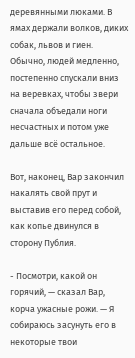деревянными люками. В ямах держали волков, диких собак, львов и гиен. Обычно, людей медленно, постепенно спускали вниз на веревках, чтобы звери сначала объедали ноги несчастных и потом уже дальше всё остальное.

Вот, наконец, Вар закончил накалять свой прут и выставив его перед собой, как копье двинулся в сторону Публия.

- Посмотри, какой он горячий, — сказал Вар, корча ужасные рожи. — Я собираюсь засунуть его в некоторые твои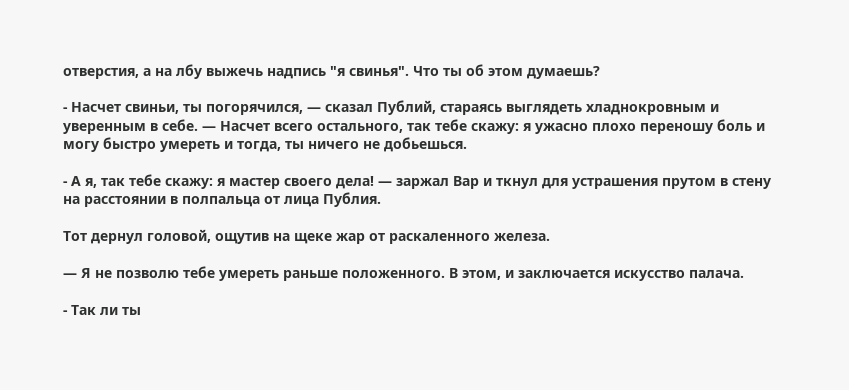отверстия, а на лбу выжечь надпись "я свинья". Что ты об этом думаешь?

- Насчет свиньи, ты погорячился, — сказал Публий, стараясь выглядеть хладнокровным и уверенным в себе. — Насчет всего остального, так тебе скажу: я ужасно плохо переношу боль и могу быстро умереть и тогда, ты ничего не добьешься.

- А я, так тебе скажу: я мастер своего дела! — заржал Вар и ткнул для устрашения прутом в стену на расстоянии в полпальца от лица Публия.

Тот дернул головой, ощутив на щеке жар от раскаленного железа.

— Я не позволю тебе умереть раньше положенного. В этом, и заключается искусство палача.

- Так ли ты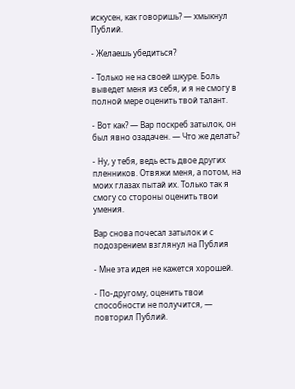искусен, как говоришь? — хмыкнул Публий.

- Желаешь убедиться?

- Только не на своей шкуре. Боль выведет меня из себя, и я не смогу в полной мере оценить твой талант.

- Вот как? — Вар поскреб затылок, он был явно озадачен. — Что же делать?

- Ну, у тебя, ведь есть двое других пленников. Отвяжи меня, а потом, на моих глазах пытай их. Только так я смогу со стороны оценить твои умения.

Вар снова почесал затылок и с подозрением взглянул на Публия

- Мне эта идея не кажется хорошей.

- По-другому, оценить твои способности не получится, — повторил Публий.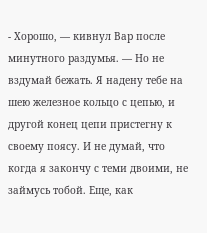- Хорошо, — кивнул Вар после минутного раздумья. — Но не вздумай бежать. Я надену тебе на шею железное кольцо с цепью, и другой конец цепи пристегну к своему поясу. И не думай, что когда я закончу с теми двоими, не займусь тобой. Еще, как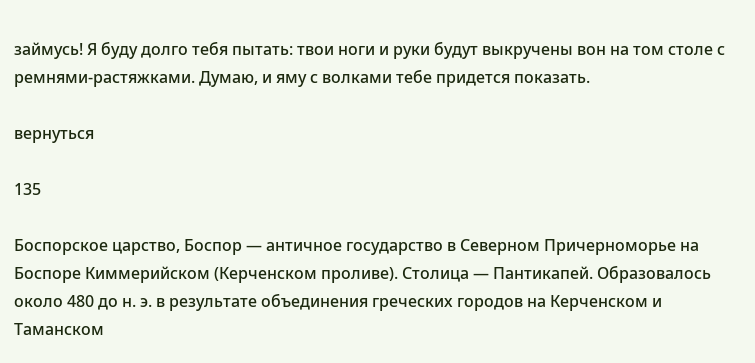займусь! Я буду долго тебя пытать: твои ноги и руки будут выкручены вон на том столе с ремнями-растяжками. Думаю, и яму с волками тебе придется показать.

вернуться

135

Боспорское царство, Боспор — античное государство в Северном Причерноморье на Боспоре Киммерийском (Керченском проливе). Столица — Пантикапей. Образовалось около 480 до н. э. в результате объединения греческих городов на Керченском и Таманском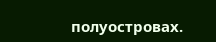полуостровах.